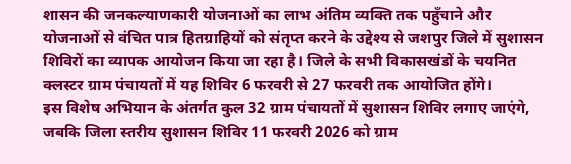शासन की जनकल्याणकारी योजनाओं का लाभ अंतिम व्यक्ति तक पहुँचाने और योजनाओं से वंचित पात्र हितग्राहियों को संतृप्त करने के उद्देश्य से जशपुर जिले में सुशासन शिविरों का व्यापक आयोजन किया जा रहा है। जिले के सभी विकासखंडों के चयनित क्लस्टर ग्राम पंचायतों में यह शिविर 6 फरवरी से 27 फरवरी तक आयोजित होंगे।
इस विशेष अभियान के अंतर्गत कुल 32 ग्राम पंचायतों में सुशासन शिविर लगाए जाएंगे, जबकि जिला स्तरीय सुशासन शिविर 11 फरवरी 2026 को ग्राम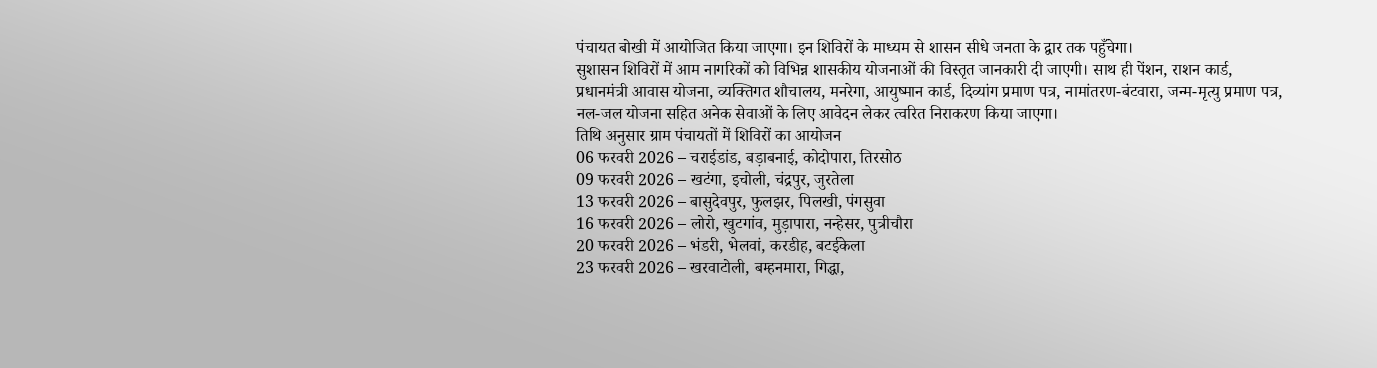पंचायत बोखी में आयोजित किया जाएगा। इन शिविरों के माध्यम से शासन सीधे जनता के द्वार तक पहुँचेगा।
सुशासन शिविरों में आम नागरिकों को विभिन्न शासकीय योजनाओं की विस्तृत जानकारी दी जाएगी। साथ ही पेंशन, राशन कार्ड, प्रधानमंत्री आवास योजना, व्यक्तिगत शौचालय, मनरेगा, आयुष्मान कार्ड, दिव्यांग प्रमाण पत्र, नामांतरण-बंटवारा, जन्म-मृत्यु प्रमाण पत्र, नल-जल योजना सहित अनेक सेवाओं के लिए आवेदन लेकर त्वरित निराकरण किया जाएगा।
तिथि अनुसार ग्राम पंचायतों में शिविरों का आयोजन
06 फरवरी 2026 – चराईडांड, बड़ाबनाई, कोदोपारा, तिरसोठ
09 फरवरी 2026 – खटंगा, इचोली, चंद्रपुर, जुरतेला
13 फरवरी 2026 – बासुदेवपुर, फुलझर, पिलखी, पंगसुवा
16 फरवरी 2026 – लोरो, खुटगांव, मुड़ापारा, नन्हेसर, पुत्रीचौरा
20 फरवरी 2026 – भंडरी, भेलवां, करडीह, बटईकेला
23 फरवरी 2026 – खरवाटोली, बम्हनमारा, गिद्धा,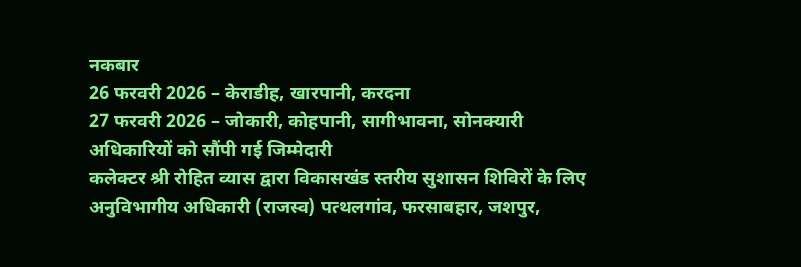नकबार
26 फरवरी 2026 – केराडीह, खारपानी, करदना
27 फरवरी 2026 – जोकारी, कोहपानी, सागीभावना, सोनक्यारी
अधिकारियों को सौंपी गई जिम्मेदारी
कलेक्टर श्री रोहित व्यास द्वारा विकासखंड स्तरीय सुशासन शिविरों के लिए अनुविभागीय अधिकारी (राजस्व) पत्थलगांव, फरसाबहार, जशपुर,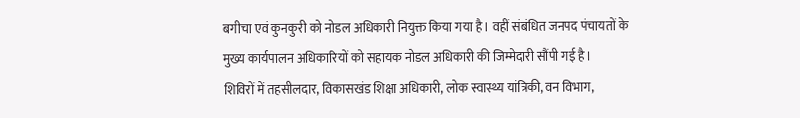बगीचा एवं कुनकुरी को नोडल अधिकारी नियुक्त किया गया है। वहीं संबंधित जनपद पंचायतों के मुख्य कार्यपालन अधिकारियों को सहायक नोडल अधिकारी की जिम्मेदारी सौंपी गई है।
शिविरों में तहसीलदार, विकासखंड शिक्षा अधिकारी, लोक स्वास्थ्य यांत्रिकी, वन विभाग,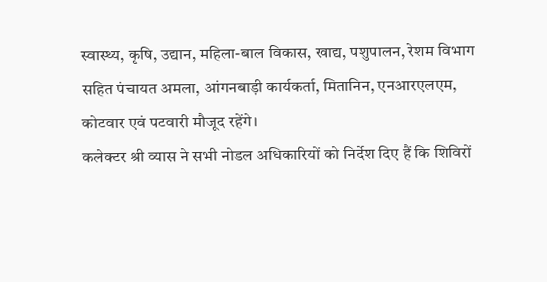स्वास्थ्य, कृषि, उद्यान, महिला-बाल विकास, खाद्य, पशुपालन, रेशम विभाग सहित पंचायत अमला, आंगनबाड़ी कार्यकर्ता, मितानिन, एनआरएलएम, कोटवार एवं पटवारी मौजूद रहेंगे।
कलेक्टर श्री व्यास ने सभी नोडल अधिकारियों को निर्देश दिए हैं कि शिविरों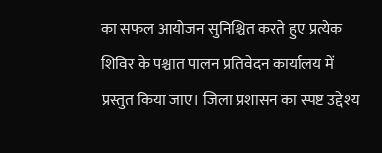का सफल आयोजन सुनिश्चित करते हुए प्रत्येक शिविर के पश्चात पालन प्रतिवेदन कार्यालय में प्रस्तुत किया जाए। जिला प्रशासन का स्पष्ट उद्देश्य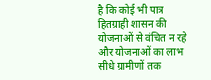है कि कोई भी पात्र हितग्राही शासन की योजनाओं से वंचित न रहे और योजनाओं का लाभ सीधे ग्रामीणों तक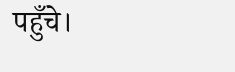पहुँचे।